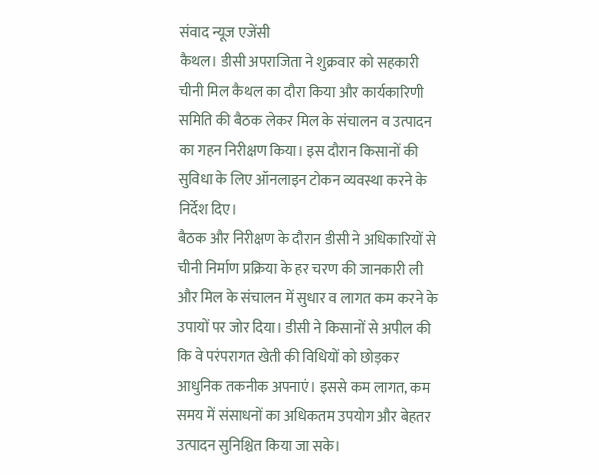संवाद न्यूज एजेंसी
कैथल। डीसी अपराजिता ने शुक्रवार को सहकारी चीनी मिल कैथल का दौरा किया और कार्यकारिणी समिति की बैठक लेकर मिल के संचालन व उत्पादन का गहन निरीक्षण किया। इस दौरान किसानों की सुविधा के लिए ऑनलाइन टोकन व्यवस्था करने के निर्देश दिए।
बैठक और निरीक्षण के दौरान डीसी ने अधिकारियों से चीनी निर्माण प्रक्रिया के हर चरण की जानकारी ली और मिल के संचालन में सुधार व लागत कम करने के उपायों पर जोर दिया। डीसी ने किसानों से अपील की कि वे परंपरागत खेती की विधियों को छोड़कर आधुनिक तकनीक अपनाएं। इससे कम लागत, कम समय में संसाधनों का अधिकतम उपयोग और बेहतर उत्पादन सुनिश्चित किया जा सके।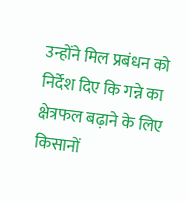उन्होंने मिल प्रबंधन को निर्देश दिए कि गन्ने का क्षेत्रफल बढ़ाने के लिए किसानों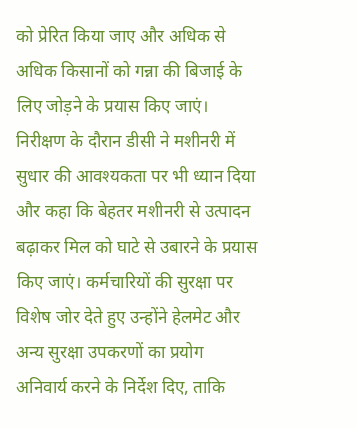को प्रेरित किया जाए और अधिक से अधिक किसानों को गन्ना की बिजाई के लिए जोड़ने के प्रयास किए जाएं।
निरीक्षण के दौरान डीसी ने मशीनरी में सुधार की आवश्यकता पर भी ध्यान दिया और कहा कि बेहतर मशीनरी से उत्पादन बढ़ाकर मिल को घाटे से उबारने के प्रयास किए जाएं। कर्मचारियों की सुरक्षा पर विशेष जोर देते हुए उन्होंने हेलमेट और अन्य सुरक्षा उपकरणों का प्रयोग अनिवार्य करने के निर्देश दिए, ताकि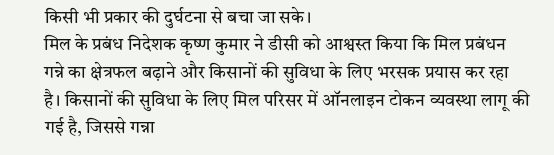किसी भी प्रकार की दुर्घटना से बचा जा सके।
मिल के प्रबंध निदेशक कृष्ण कुमार ने डीसी को आश्वस्त किया कि मिल प्रबंधन गन्ने का क्षेत्रफल बढ़ाने और किसानों की सुविधा के लिए भरसक प्रयास कर रहा है। किसानों की सुविधा के लिए मिल परिसर में ऑनलाइन टोकन व्यवस्था लागू की गई है, जिससे गन्ना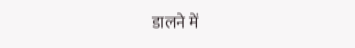डालने में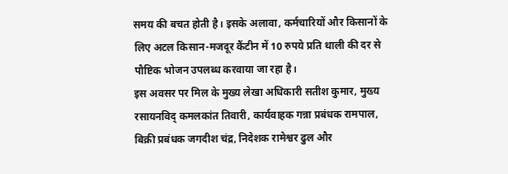समय की बचत होती है। इसके अलावा, कर्मचारियों और किसानों के लिए अटल किसान-मजदूर कैंटीन में 10 रुपये प्रति थाली की दर से पौष्टिक भोजन उपलब्ध करवाया जा रहा है।
इस अवसर पर मिल के मुख्य लेखा अधिकारी सतीश कुमार, मुख्य रसायनविद् कमलकांत तिवारी, कार्यवाहक गन्ना प्रबंधक रामपाल, बिक्री प्रबंधक जगदीश चंद्र, निदेशक रामेश्वर ढुल और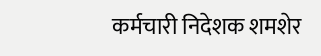कर्मचारी निदेशक शमशेर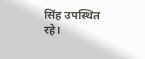सिंह उपस्थित रहे।